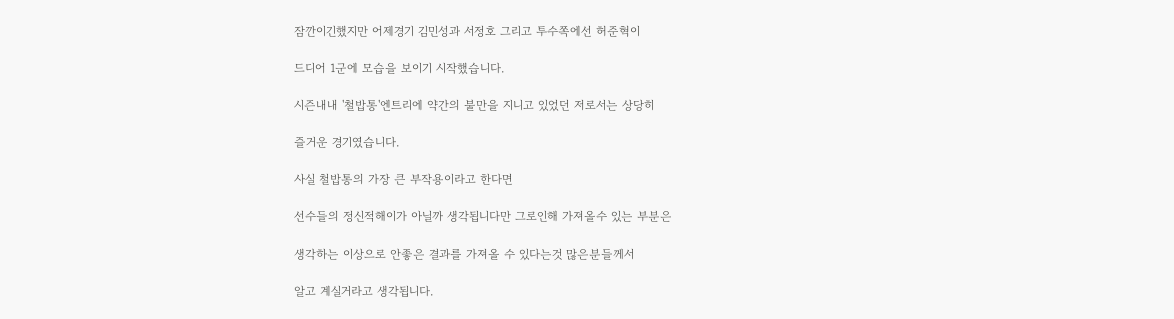잠깐이긴했지만 어제경기 김민성과 서정호 그리고 투수쪽에선 허준혁이

드디어 1군에 모습을 보이기 시작했습니다.

시즌내내 '철밥통'엔트리에 약간의 불만을 지니고 있었던 저로서는 상당히

즐거운 경기였습니다.

사실 철밥통의 가장 큰 부작용이라고 한다면

선수들의 정신적해이가 아닐까 생각됩니다만 그로인해 가져올수 있는 부분은

생각하는 이상으로 안좋은 결과를 가져올 수 있다는것 많은분들께서

알고 계실거라고 생각됩니다.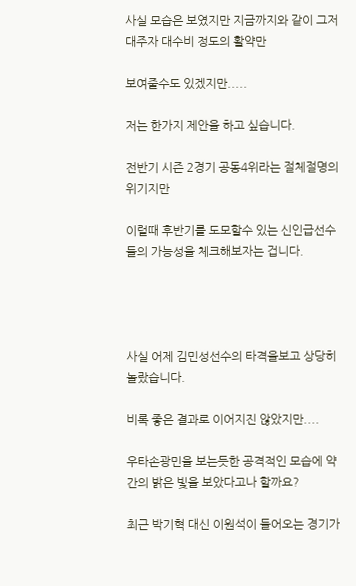사실 모습은 보였지만 지금까지와 같이 그저 대주자 대수비 정도의 활약만

보여줄수도 있겠지만.....

저는 한가지 제안을 하고 싶습니다.

전반기 시즌 2경기 공동4위라는 절체절명의 위기지만

이럴때 후반기를 도모할수 있는 신인급선수들의 가능성을 체크해보자는 겁니다.




사실 어제 김민성선수의 타격을보고 상당히 놀랐습니다.

비록 좋은 결과로 이어지진 않았지만....

우타손광민을 보는듯한 공격적인 모습에 약간의 밝은 빛을 보았다고나 할까요?

최근 박기혁 대신 이원석이 들어오는 경기가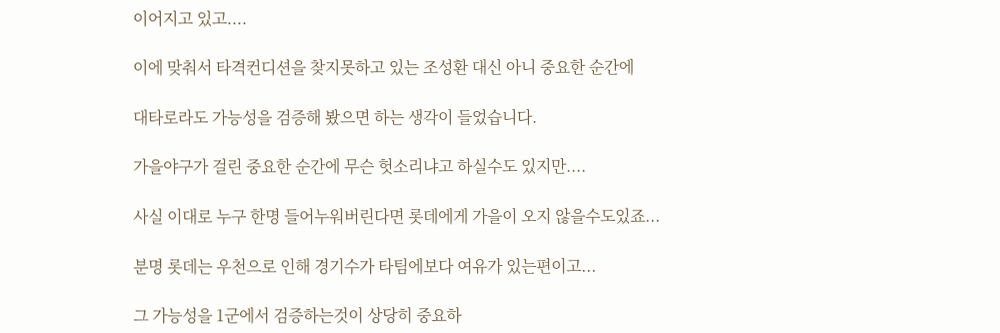이어지고 있고....

이에 맞춰서 타격컨디션을 찾지못하고 있는 조성환 대신 아니 중요한 순간에

대타로라도 가능성을 검증해 봤으면 하는 생각이 들었습니다.

가을야구가 걸린 중요한 순간에 무슨 헛소리냐고 하실수도 있지만....

사실 이대로 누구 한명 들어누워버린다면 롯데에게 가을이 오지 않을수도있죠...

분명 롯데는 우천으로 인해 경기수가 타팀에보다 여유가 있는편이고...

그 가능성을 1군에서 검증하는것이 상당히 중요하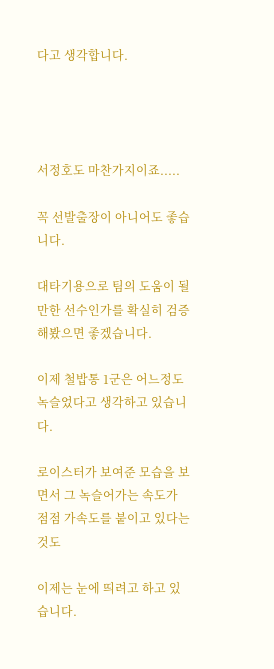다고 생각합니다.




서정호도 마찬가지이죠.....

꼭 선발출장이 아니어도 좋습니다.

대타기용으로 팀의 도움이 될만한 선수인가를 확실히 검증해봤으면 좋겠습니다.

이제 철밥통 1군은 어느정도 녹슬었다고 생각하고 있습니다.

로이스터가 보여준 모습을 보면서 그 녹슬어가는 속도가 점점 가속도를 붙이고 있다는것도

이제는 눈에 띄려고 하고 있습니다.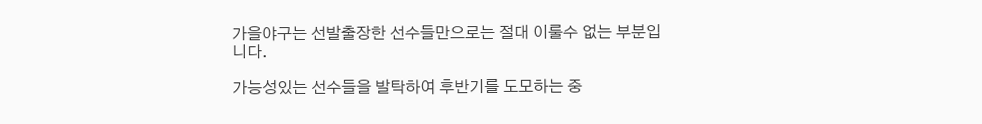가을야구는 선발출장한 선수들만으로는 절대 이룰수 없는 부분입니다.

가능성있는 선수들을 발탁하여 후반기를 도모하는 중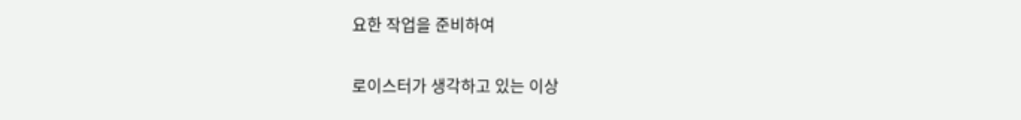요한 작업을 준비하여

로이스터가 생각하고 있는 이상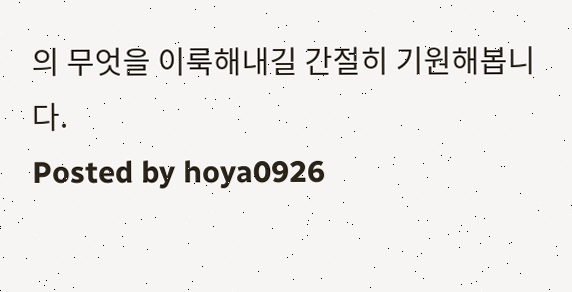의 무엇을 이룩해내길 간절히 기원해봅니다.
Posted by hoya0926